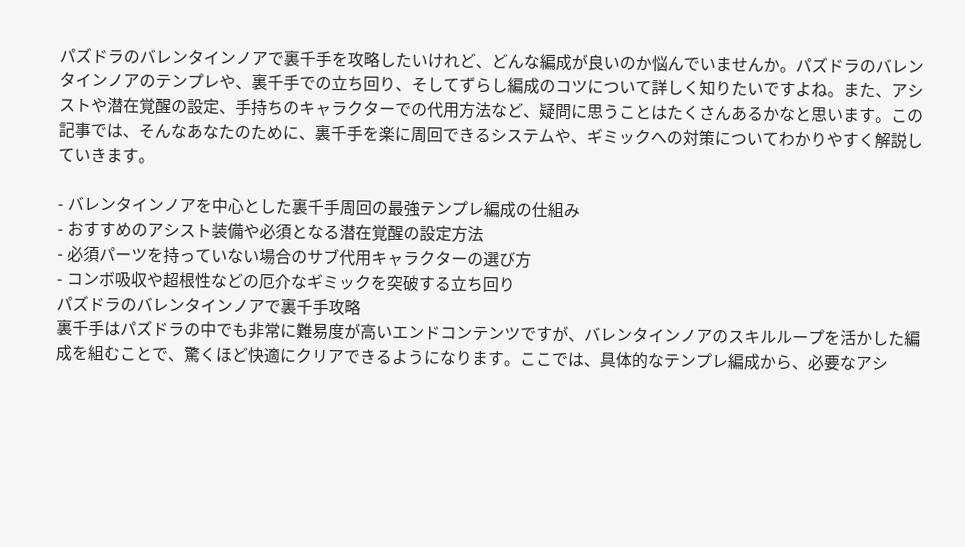パズドラのバレンタインノアで裏千手を攻略したいけれど、どんな編成が良いのか悩んでいませんか。パズドラのバレンタインノアのテンプレや、裏千手での立ち回り、そしてずらし編成のコツについて詳しく知りたいですよね。また、アシストや潜在覚醒の設定、手持ちのキャラクターでの代用方法など、疑問に思うことはたくさんあるかなと思います。この記事では、そんなあなたのために、裏千手を楽に周回できるシステムや、ギミックへの対策についてわかりやすく解説していきます。

- バレンタインノアを中心とした裏千手周回の最強テンプレ編成の仕組み
- おすすめのアシスト装備や必須となる潜在覚醒の設定方法
- 必須パーツを持っていない場合のサブ代用キャラクターの選び方
- コンボ吸収や超根性などの厄介なギミックを突破する立ち回り
パズドラのバレンタインノアで裏千手攻略
裏千手はパズドラの中でも非常に難易度が高いエンドコンテンツですが、バレンタインノアのスキルループを活かした編成を組むことで、驚くほど快適にクリアできるようになります。ここでは、具体的なテンプレ編成から、必要なアシ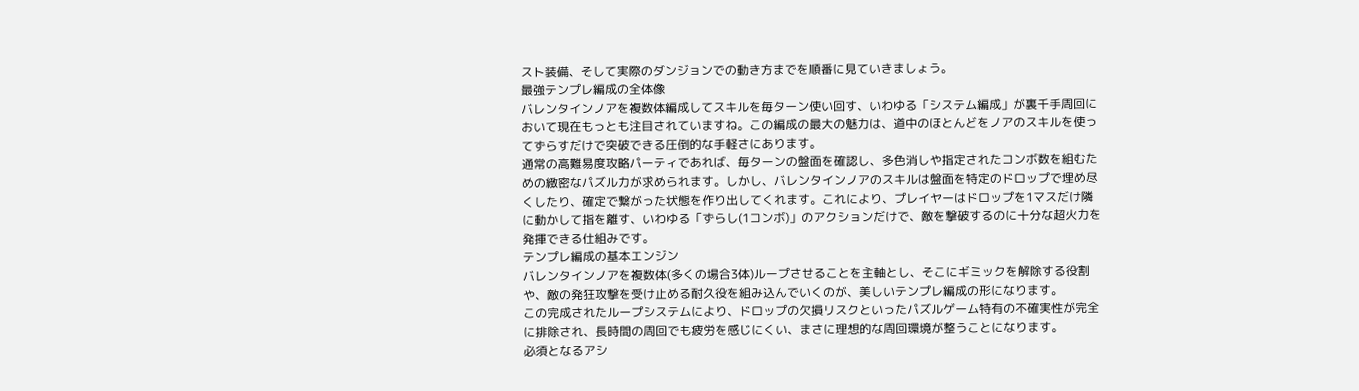スト装備、そして実際のダンジョンでの動き方までを順番に見ていきましょう。
最強テンプレ編成の全体像
バレンタインノアを複数体編成してスキルを毎ターン使い回す、いわゆる「システム編成」が裏千手周回において現在もっとも注目されていますね。この編成の最大の魅力は、道中のほとんどをノアのスキルを使ってずらすだけで突破できる圧倒的な手軽さにあります。
通常の高難易度攻略パーティであれば、毎ターンの盤面を確認し、多色消しや指定されたコンボ数を組むための緻密なパズル力が求められます。しかし、バレンタインノアのスキルは盤面を特定のドロップで埋め尽くしたり、確定で繋がった状態を作り出してくれます。これにより、プレイヤーはドロップを1マスだけ隣に動かして指を離す、いわゆる「ずらし(1コンボ)」のアクションだけで、敵を撃破するのに十分な超火力を発揮できる仕組みです。
テンプレ編成の基本エンジン
バレンタインノアを複数体(多くの場合3体)ループさせることを主軸とし、そこにギミックを解除する役割や、敵の発狂攻撃を受け止める耐久役を組み込んでいくのが、美しいテンプレ編成の形になります。
この完成されたループシステムにより、ドロップの欠損リスクといったパズルゲーム特有の不確実性が完全に排除され、長時間の周回でも疲労を感じにくい、まさに理想的な周回環境が整うことになります。
必須となるアシ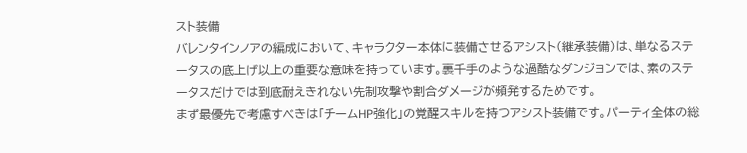スト装備
バレンタインノアの編成において、キャラクター本体に装備させるアシスト(継承装備)は、単なるステータスの底上げ以上の重要な意味を持っています。裏千手のような過酷なダンジョンでは、素のステータスだけでは到底耐えきれない先制攻撃や割合ダメージが頻発するためです。
まず最優先で考慮すべきは「チームHP強化」の覚醒スキルを持つアシスト装備です。パーティ全体の総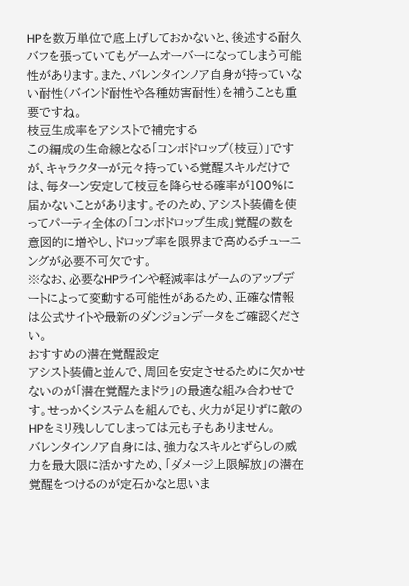HPを数万単位で底上げしておかないと、後述する耐久バフを張っていてもゲームオーバーになってしまう可能性があります。また、バレンタインノア自身が持っていない耐性(バインド耐性や各種妨害耐性)を補うことも重要ですね。
枝豆生成率をアシストで補完する
この編成の生命線となる「コンボドロップ(枝豆)」ですが、キャラクターが元々持っている覚醒スキルだけでは、毎ターン安定して枝豆を降らせる確率が100%に届かないことがあります。そのため、アシスト装備を使ってパーティ全体の「コンボドロップ生成」覚醒の数を意図的に増やし、ドロップ率を限界まで高めるチューニングが必要不可欠です。
※なお、必要なHPラインや軽減率はゲームのアップデートによって変動する可能性があるため、正確な情報は公式サイトや最新のダンジョンデータをご確認ください。
おすすめの潜在覚醒設定
アシスト装備と並んで、周回を安定させるために欠かせないのが「潜在覚醒たまドラ」の最適な組み合わせです。せっかくシステムを組んでも、火力が足りずに敵のHPをミリ残ししてしまっては元も子もありません。
バレンタインノア自身には、強力なスキルとずらしの威力を最大限に活かすため、「ダメージ上限解放」の潜在覚醒をつけるのが定石かなと思いま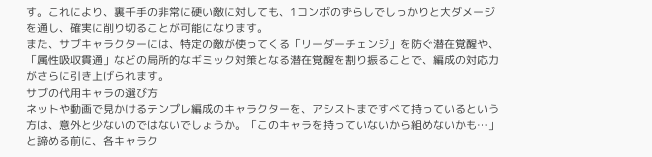す。これにより、裏千手の非常に硬い敵に対しても、1コンボのずらしでしっかりと大ダメージを通し、確実に削り切ることが可能になります。
また、サブキャラクターには、特定の敵が使ってくる「リーダーチェンジ」を防ぐ潜在覚醒や、「属性吸収貫通」などの局所的なギミック対策となる潜在覚醒を割り振ることで、編成の対応力がさらに引き上げられます。
サブの代用キャラの選び方
ネットや動画で見かけるテンプレ編成のキャラクターを、アシストまですべて持っているという方は、意外と少ないのではないでしょうか。「このキャラを持っていないから組めないかも…」と諦める前に、各キャラク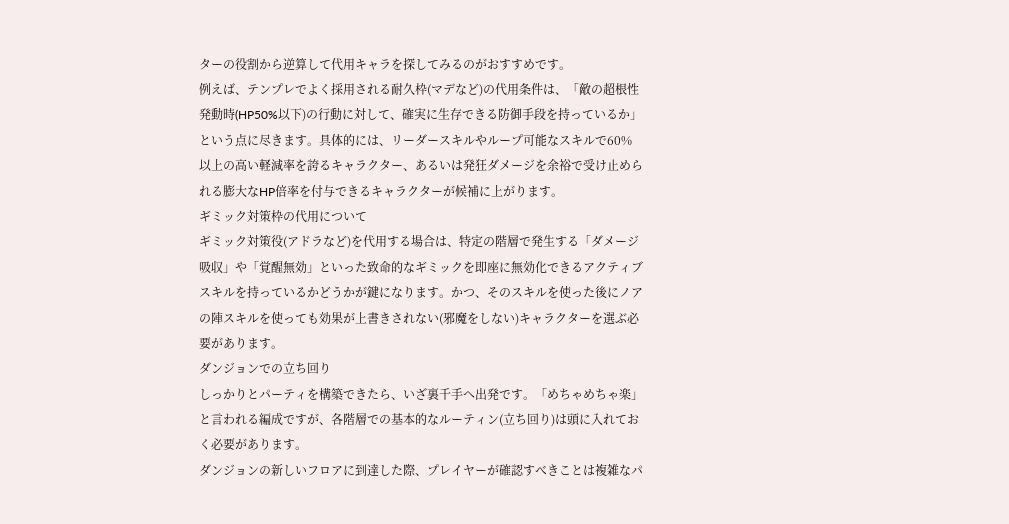ターの役割から逆算して代用キャラを探してみるのがおすすめです。
例えば、テンプレでよく採用される耐久枠(マデなど)の代用条件は、「敵の超根性発動時(HP50%以下)の行動に対して、確実に生存できる防御手段を持っているか」という点に尽きます。具体的には、リーダースキルやループ可能なスキルで60%以上の高い軽減率を誇るキャラクター、あるいは発狂ダメージを余裕で受け止められる膨大なHP倍率を付与できるキャラクターが候補に上がります。
ギミック対策枠の代用について
ギミック対策役(アドラなど)を代用する場合は、特定の階層で発生する「ダメージ吸収」や「覚醒無効」といった致命的なギミックを即座に無効化できるアクティブスキルを持っているかどうかが鍵になります。かつ、そのスキルを使った後にノアの陣スキルを使っても効果が上書きされない(邪魔をしない)キャラクターを選ぶ必要があります。
ダンジョンでの立ち回り
しっかりとパーティを構築できたら、いざ裏千手へ出発です。「めちゃめちゃ楽」と言われる編成ですが、各階層での基本的なルーティン(立ち回り)は頭に入れておく必要があります。
ダンジョンの新しいフロアに到達した際、プレイヤーが確認すべきことは複雑なパ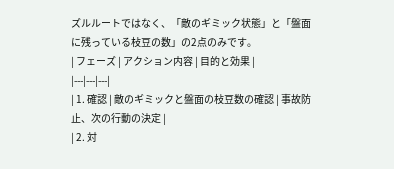ズルルートではなく、「敵のギミック状態」と「盤面に残っている枝豆の数」の2点のみです。
| フェーズ | アクション内容 | 目的と効果 |
|---|---|---|
| 1. 確認 | 敵のギミックと盤面の枝豆数の確認 | 事故防止、次の行動の決定 |
| 2. 対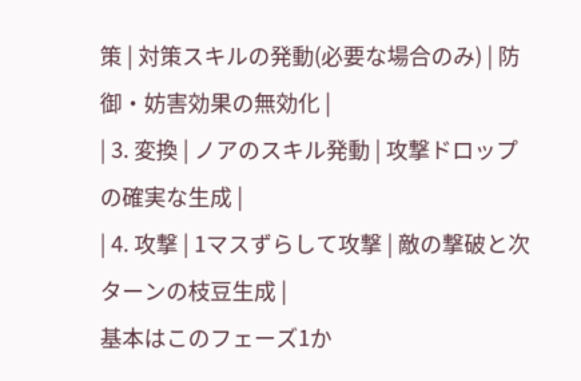策 | 対策スキルの発動(必要な場合のみ) | 防御・妨害効果の無効化 |
| 3. 変換 | ノアのスキル発動 | 攻撃ドロップの確実な生成 |
| 4. 攻撃 | 1マスずらして攻撃 | 敵の撃破と次ターンの枝豆生成 |
基本はこのフェーズ1か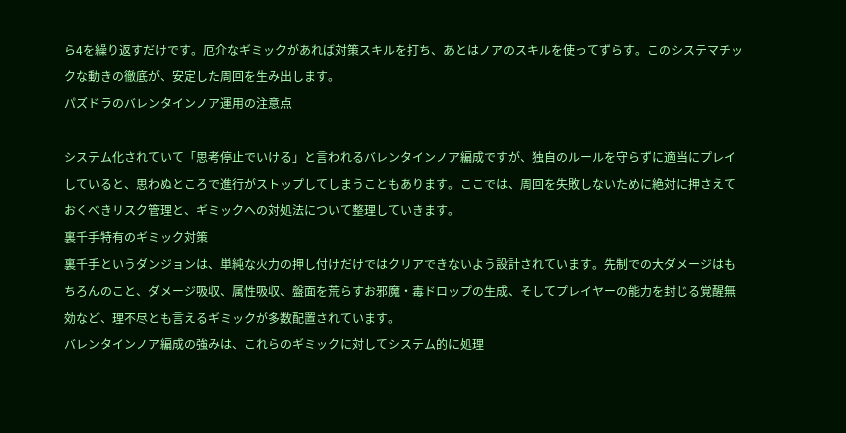ら4を繰り返すだけです。厄介なギミックがあれば対策スキルを打ち、あとはノアのスキルを使ってずらす。このシステマチックな動きの徹底が、安定した周回を生み出します。
パズドラのバレンタインノア運用の注意点

システム化されていて「思考停止でいける」と言われるバレンタインノア編成ですが、独自のルールを守らずに適当にプレイしていると、思わぬところで進行がストップしてしまうこともあります。ここでは、周回を失敗しないために絶対に押さえておくべきリスク管理と、ギミックへの対処法について整理していきます。
裏千手特有のギミック対策
裏千手というダンジョンは、単純な火力の押し付けだけではクリアできないよう設計されています。先制での大ダメージはもちろんのこと、ダメージ吸収、属性吸収、盤面を荒らすお邪魔・毒ドロップの生成、そしてプレイヤーの能力を封じる覚醒無効など、理不尽とも言えるギミックが多数配置されています。
バレンタインノア編成の強みは、これらのギミックに対してシステム的に処理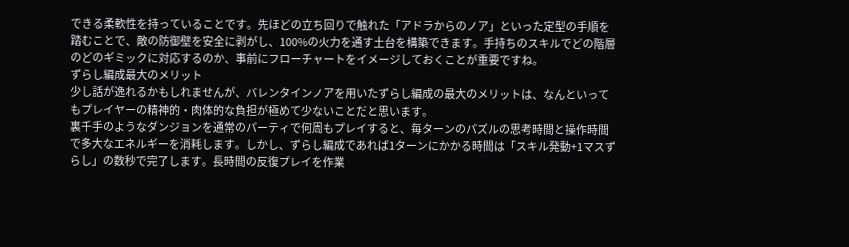できる柔軟性を持っていることです。先ほどの立ち回りで触れた「アドラからのノア」といった定型の手順を踏むことで、敵の防御壁を安全に剥がし、100%の火力を通す土台を構築できます。手持ちのスキルでどの階層のどのギミックに対応するのか、事前にフローチャートをイメージしておくことが重要ですね。
ずらし編成最大のメリット
少し話が逸れるかもしれませんが、バレンタインノアを用いたずらし編成の最大のメリットは、なんといってもプレイヤーの精神的・肉体的な負担が極めて少ないことだと思います。
裏千手のようなダンジョンを通常のパーティで何周もプレイすると、毎ターンのパズルの思考時間と操作時間で多大なエネルギーを消耗します。しかし、ずらし編成であれば1ターンにかかる時間は「スキル発動+1マスずらし」の数秒で完了します。長時間の反復プレイを作業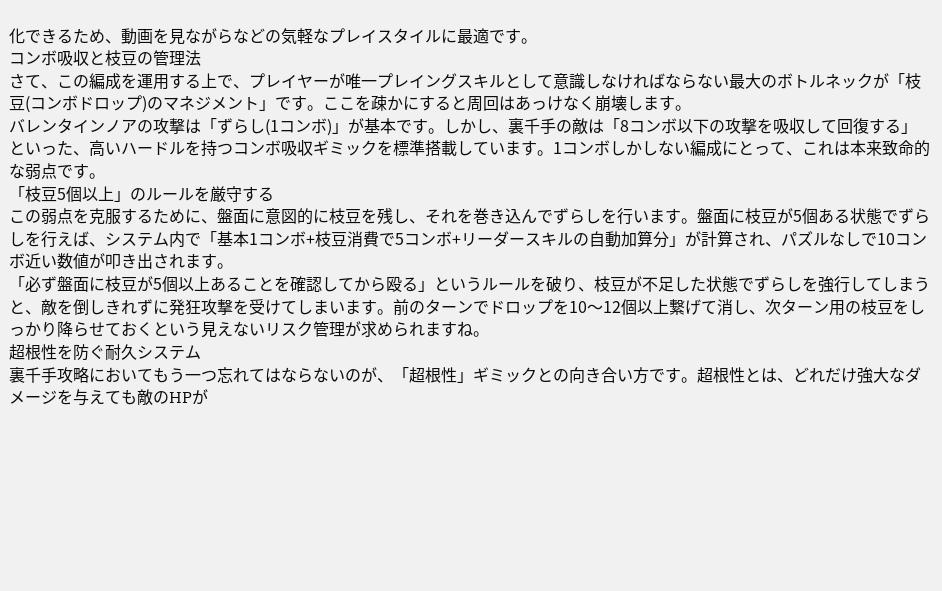化できるため、動画を見ながらなどの気軽なプレイスタイルに最適です。
コンボ吸収と枝豆の管理法
さて、この編成を運用する上で、プレイヤーが唯一プレイングスキルとして意識しなければならない最大のボトルネックが「枝豆(コンボドロップ)のマネジメント」です。ここを疎かにすると周回はあっけなく崩壊します。
バレンタインノアの攻撃は「ずらし(1コンボ)」が基本です。しかし、裏千手の敵は「8コンボ以下の攻撃を吸収して回復する」といった、高いハードルを持つコンボ吸収ギミックを標準搭載しています。1コンボしかしない編成にとって、これは本来致命的な弱点です。
「枝豆5個以上」のルールを厳守する
この弱点を克服するために、盤面に意図的に枝豆を残し、それを巻き込んでずらしを行います。盤面に枝豆が5個ある状態でずらしを行えば、システム内で「基本1コンボ+枝豆消費で5コンボ+リーダースキルの自動加算分」が計算され、パズルなしで10コンボ近い数値が叩き出されます。
「必ず盤面に枝豆が5個以上あることを確認してから殴る」というルールを破り、枝豆が不足した状態でずらしを強行してしまうと、敵を倒しきれずに発狂攻撃を受けてしまいます。前のターンでドロップを10〜12個以上繋げて消し、次ターン用の枝豆をしっかり降らせておくという見えないリスク管理が求められますね。
超根性を防ぐ耐久システム
裏千手攻略においてもう一つ忘れてはならないのが、「超根性」ギミックとの向き合い方です。超根性とは、どれだけ強大なダメージを与えても敵のHPが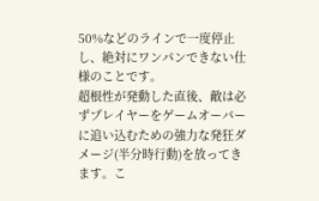50%などのラインで一度停止し、絶対にワンパンできない仕様のことです。
超根性が発動した直後、敵は必ずプレイヤーをゲームオーバーに追い込むための強力な発狂ダメージ(半分時行動)を放ってきます。こ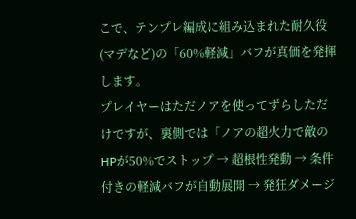こで、テンプレ編成に組み込まれた耐久役(マデなど)の「60%軽減」バフが真価を発揮します。
プレイヤーはただノアを使ってずらしただけですが、裏側では「ノアの超火力で敵のHPが50%でストップ → 超根性発動 → 条件付きの軽減バフが自動展開 → 発狂ダメージ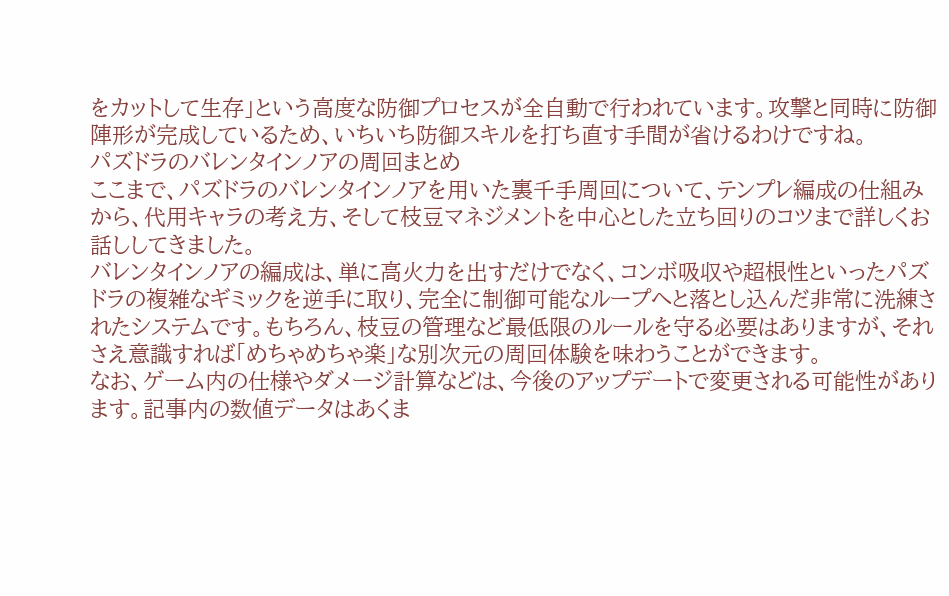をカットして生存」という高度な防御プロセスが全自動で行われています。攻撃と同時に防御陣形が完成しているため、いちいち防御スキルを打ち直す手間が省けるわけですね。
パズドラのバレンタインノアの周回まとめ
ここまで、パズドラのバレンタインノアを用いた裏千手周回について、テンプレ編成の仕組みから、代用キャラの考え方、そして枝豆マネジメントを中心とした立ち回りのコツまで詳しくお話ししてきました。
バレンタインノアの編成は、単に高火力を出すだけでなく、コンボ吸収や超根性といったパズドラの複雑なギミックを逆手に取り、完全に制御可能なループへと落とし込んだ非常に洗練されたシステムです。もちろん、枝豆の管理など最低限のルールを守る必要はありますが、それさえ意識すれば「めちゃめちゃ楽」な別次元の周回体験を味わうことができます。
なお、ゲーム内の仕様やダメージ計算などは、今後のアップデートで変更される可能性があります。記事内の数値データはあくま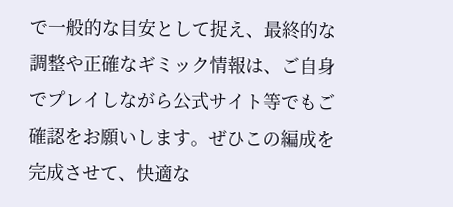で一般的な目安として捉え、最終的な調整や正確なギミック情報は、ご自身でプレイしながら公式サイト等でもご確認をお願いします。ぜひこの編成を完成させて、快適な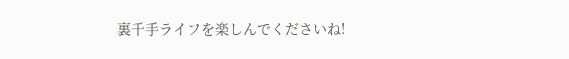裏千手ライフを楽しんでくださいね!